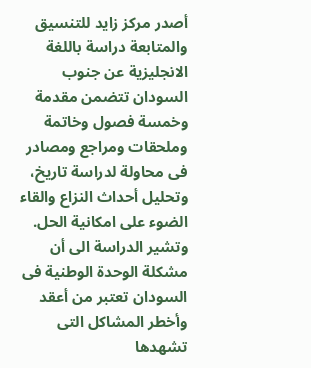أصدر مركز زايد للتنسيق والمتابعة دراسة باللغة الانجليزية عن جنوب السودان تتضمن مقدمة وخمسة فصول وخاتمة وملحقات ومراجع ومصادر فى محاولة لدراسة تاريخ، وتحليل أحداث النزاع والقاء الضوء على امكانية الحل. وتشير الدراسة الى أن مشكلة الوحدة الوطنية فى السودان تعتبر من أعقد وأخطر المشاكل التى تشهدها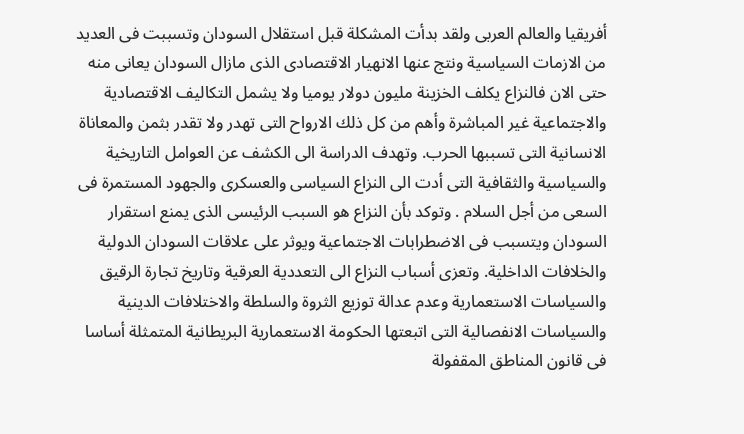أفريقيا والعالم العربى ولقد بدأت المشكلة قبل استقلال السودان وتسببت فى العديد من الازمات السياسية ونتج عنها الانهيار الاقتصادى الذى مازال السودان يعانى منه حتى الان فالنزاع يكلف الخزينة مليون دولار يوميا ولا يشمل التكاليف الاقتصادية والاجتماعية غير المباشرة وأهم من كل ذلك الارواح التى تهدر ولا تقدر بثمن والمعاناة الانسانية التى تسببها الحرب. وتهدف الدراسة الى الكشف عن العوامل التاريخية والسياسية والثقافية التى أدت الى النزاع السياسى والعسكرى والجهود المستمرة فى السعى من أجل السلام . وتوكد بأن النزاع هو السبب الرئيسى الذى يمنع استقرار السودان ويتسبب فى الاضطرابات الاجتماعية ويوثر على علاقات السودان الدولية والخلافات الداخلية. وتعزى أسباب النزاع الى التعددية العرقية وتاريخ تجارة الرقيق والسياسات الاستعمارية وعدم عدالة توزيع الثروة والسلطة والاختلافات الدينية والسياسات الانفصالية التى اتبعتها الحكومة الاستعمارية البريطانية المتمثلة أساسا فى قانون المناطق المقفولة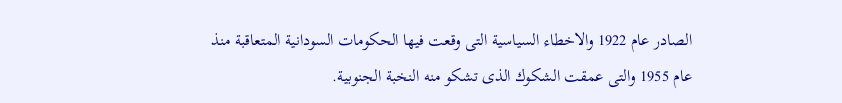الصادر عام 1922 والاخطاء السياسية التى وقعت فيها الحكومات السودانية المتعاقبة منذ عام 1955 والتى عمقت الشكوك الذى تشكو منه النخبة الجنوبية.